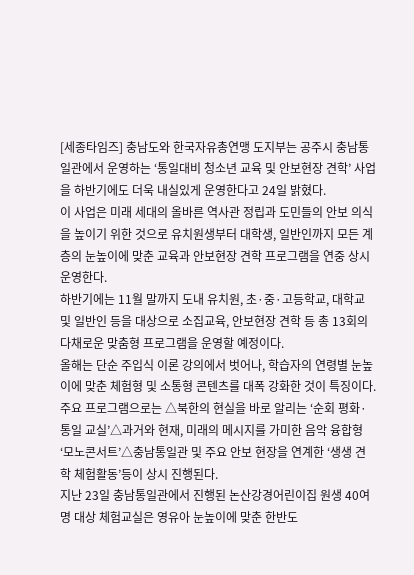[세종타임즈] 충남도와 한국자유총연맹 도지부는 공주시 충남통일관에서 운영하는 ‘통일대비 청소년 교육 및 안보현장 견학’ 사업을 하반기에도 더욱 내실있게 운영한다고 24일 밝혔다.
이 사업은 미래 세대의 올바른 역사관 정립과 도민들의 안보 의식을 높이기 위한 것으로 유치원생부터 대학생, 일반인까지 모든 계층의 눈높이에 맞춘 교육과 안보현장 견학 프로그램을 연중 상시 운영한다.
하반기에는 11월 말까지 도내 유치원, 초·중·고등학교, 대학교 및 일반인 등을 대상으로 소집교육, 안보현장 견학 등 총 13회의 다채로운 맞춤형 프로그램을 운영할 예정이다.
올해는 단순 주입식 이론 강의에서 벗어나, 학습자의 연령별 눈높이에 맞춘 체험형 및 소통형 콘텐츠를 대폭 강화한 것이 특징이다.
주요 프로그램으로는 △북한의 현실을 바로 알리는 ‘순회 평화·통일 교실’△과거와 현재, 미래의 메시지를 가미한 음악 융합형 ‘모노콘서트’△충남통일관 및 주요 안보 현장을 연계한 ‘생생 견학 체험활동’등이 상시 진행된다.
지난 23일 충남통일관에서 진행된 논산강경어린이집 원생 40여명 대상 체험교실은 영유아 눈높이에 맞춘 한반도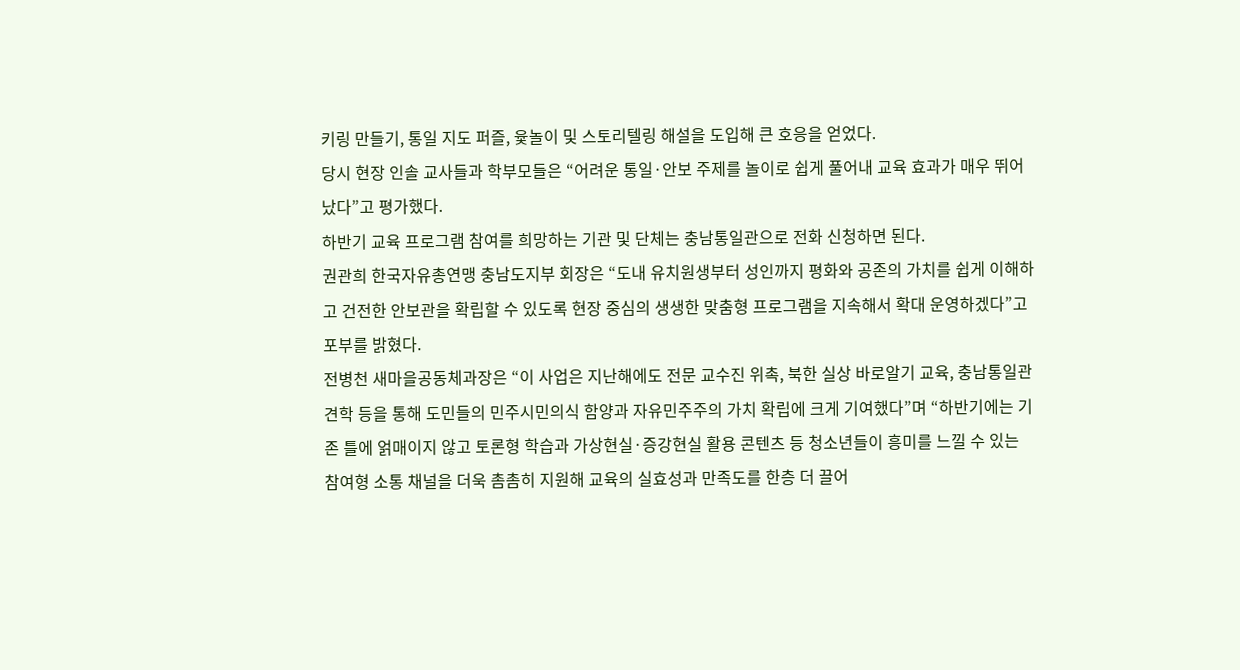키링 만들기, 통일 지도 퍼즐, 윷놀이 및 스토리텔링 해설을 도입해 큰 호응을 얻었다.
당시 현장 인솔 교사들과 학부모들은 “어려운 통일·안보 주제를 놀이로 쉽게 풀어내 교육 효과가 매우 뛰어났다”고 평가했다.
하반기 교육 프로그램 참여를 희망하는 기관 및 단체는 충남통일관으로 전화 신청하면 된다.
권관희 한국자유총연맹 충남도지부 회장은 “도내 유치원생부터 성인까지 평화와 공존의 가치를 쉽게 이해하고 건전한 안보관을 확립할 수 있도록 현장 중심의 생생한 맞춤형 프로그램을 지속해서 확대 운영하겠다”고 포부를 밝혔다.
전병천 새마을공동체과장은 “이 사업은 지난해에도 전문 교수진 위촉, 북한 실상 바로알기 교육, 충남통일관 견학 등을 통해 도민들의 민주시민의식 함양과 자유민주주의 가치 확립에 크게 기여했다”며 “하반기에는 기존 틀에 얽매이지 않고 토론형 학습과 가상현실·증강현실 활용 콘텐츠 등 청소년들이 흥미를 느낄 수 있는 참여형 소통 채널을 더욱 촘촘히 지원해 교육의 실효성과 만족도를 한층 더 끌어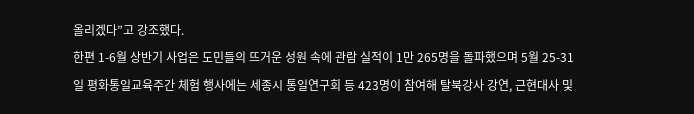올리겠다”고 강조했다.
한편 1-6월 상반기 사업은 도민들의 뜨거운 성원 속에 관람 실적이 1만 265명을 돌파했으며 5월 25-31일 평화통일교육주간 체험 행사에는 세종시 통일연구회 등 423명이 참여해 탈북강사 강연, 근현대사 및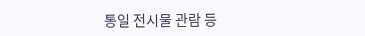통일 전시물 관람 등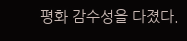평화 감수성을 다졌다.